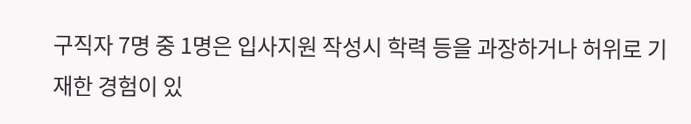구직자 7명 중 1명은 입사지원 작성시 학력 등을 과장하거나 허위로 기재한 경험이 있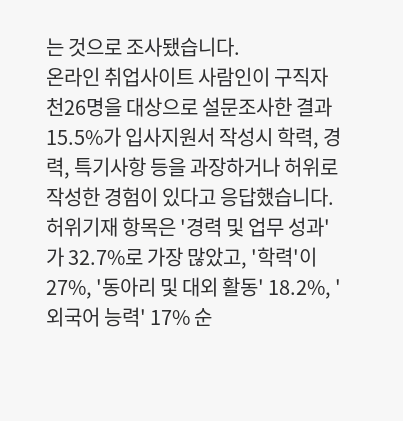는 것으로 조사됐습니다.
온라인 취업사이트 사람인이 구직자 천26명을 대상으로 설문조사한 결과 15.5%가 입사지원서 작성시 학력, 경력, 특기사항 등을 과장하거나 허위로 작성한 경험이 있다고 응답했습니다.
허위기재 항목은 '경력 및 업무 성과'가 32.7%로 가장 많았고, '학력'이 27%, '동아리 및 대외 활동' 18.2%, '외국어 능력' 17% 순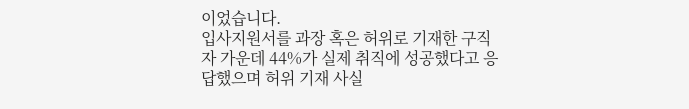이었습니다.
입사지원서를 과장 혹은 허위로 기재한 구직자 가운데 44%가 실제 취직에 성공했다고 응답했으며 허위 기재 사실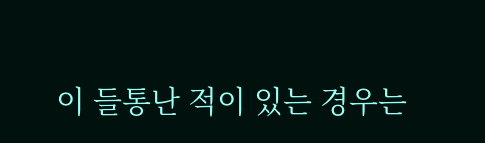이 들통난 적이 있는 경우는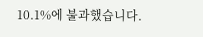10.1%에 불과했습니다.